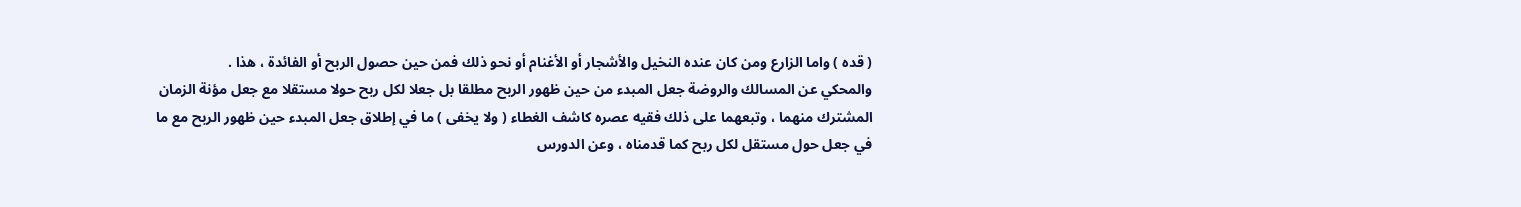( قده ) واما الزارع ومن كان عنده النخيل والأشجار أو الأغنام أو نحو ذلك فمن حين حصول الربح أو الفائدة ، هذا .
والمحكي عن المسالك والروضة جعل المبدء من حين ظهور الربح مطلقا بل جعلا لكل ربح حولا مستقلا مع جعل مؤنة الزمان المشترك منهما ، وتبعهما على ذلك فقيه عصره كاشف الغطاء ( ولا يخفى ) ما في إطلاق جعل المبدء حين ظهور الربح مع ما في جعل حول مستقل لكل ربح كما قدمناه ، وعن الدورس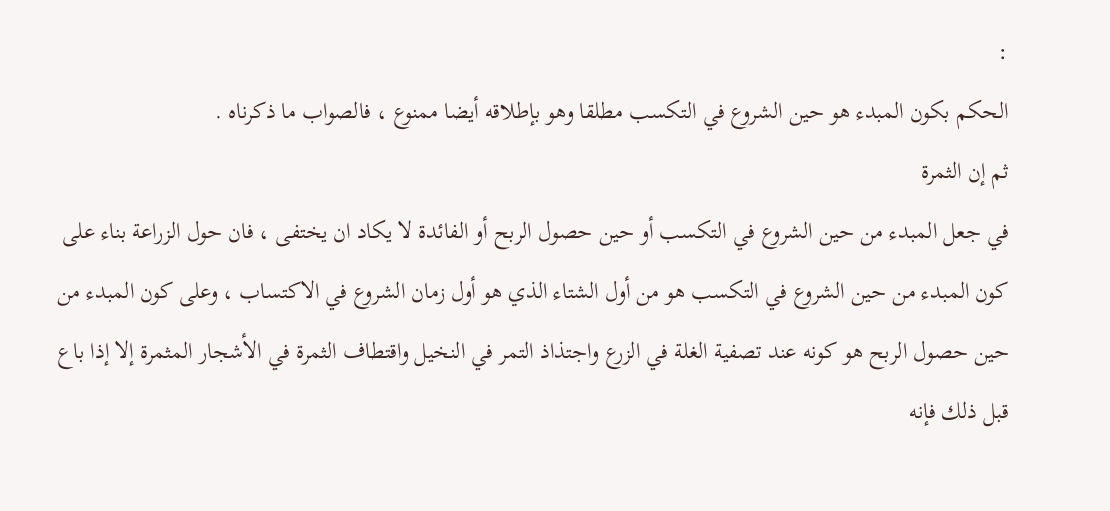:
الحكم بكون المبدء هو حين الشروع في التكسب مطلقا وهو بإطلاقه أيضا ممنوع ، فالصواب ما ذكرناه .
ثم إن الثمرة
في جعل المبدء من حين الشروع في التكسب أو حين حصول الربح أو الفائدة لا يكاد ان يختفى ، فان حول الزراعة بناء على كون المبدء من حين الشروع في التكسب هو من أول الشتاء الذي هو أول زمان الشروع في الاكتساب ، وعلى كون المبدء من حين حصول الربح هو كونه عند تصفية الغلة في الزرع واجتذاذ التمر في النخيل واقتطاف الثمرة في الأشجار المثمرة إلا إذا باع قبل ذلك فإنه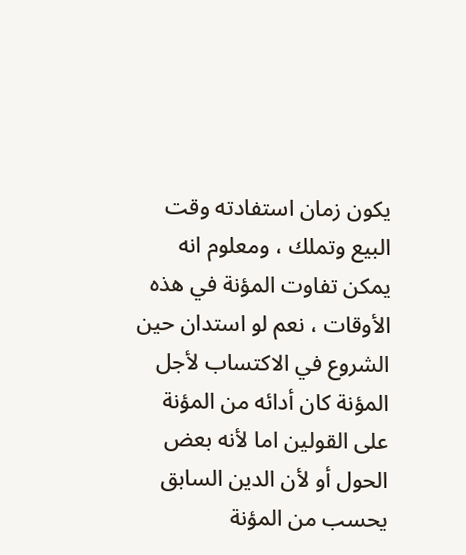يكون زمان استفادته وقت البيع وتملك ، ومعلوم انه يمكن تفاوت المؤنة في هذه الأوقات ، نعم لو استدان حين الشروع في الاكتساب لأجل المؤنة كان أدائه من المؤنة على القولين اما لأنه بعض الحول أو لأن الدين السابق يحسب من المؤنة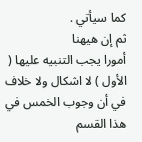كما سيأتي .
ثم إن هيهنا
أمورا يجب التنبيه عليها ( الأول ) لا اشكال ولا خلاف في أن وجوب الخمس في هذا القسم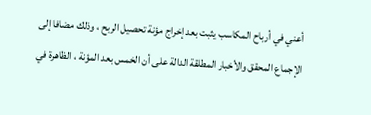أعني في أرباح المكاسب يثبت بعد إخراج مؤنة تحصيل الربح ، وذلك مضافا إلى الإجماع المحقق والأخبار المطلقة الدالة على أن الخمس بعد المؤنة ، الظاهرة في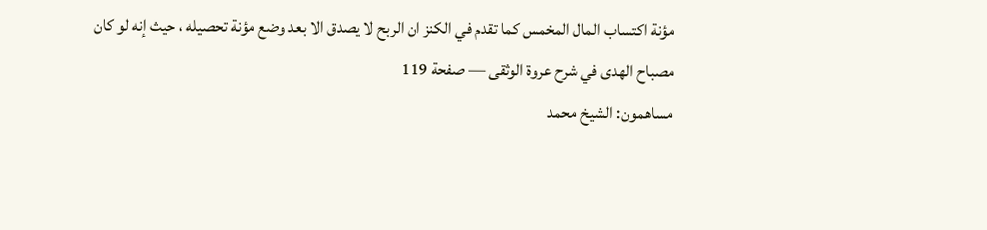مؤنة اكتساب المال المخمس كما تقدم في الكنز ان الربح لا يصدق الا بعد وضع مؤنة تحصيله ، حيث إنه لو كان
مصباح الهدى في شرح عروة الوثقى — صفحة 119
مساهمون: الشيخ محمد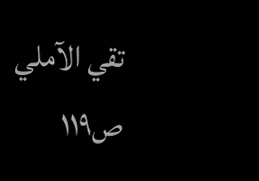تقي الآملي
ص١١٩